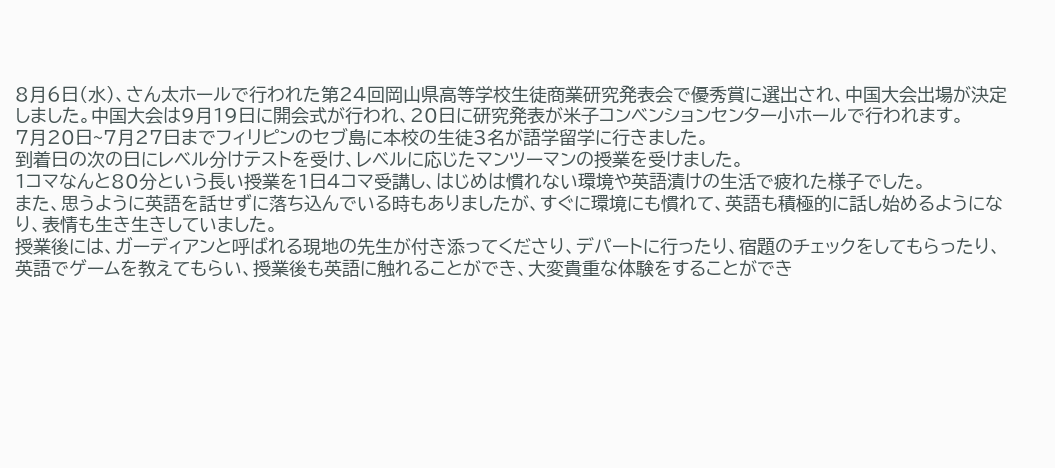8月6日(水)、さん太ホールで行われた第24回岡山県高等学校生徒商業研究発表会で優秀賞に選出され、中国大会出場が決定しました。中国大会は9月19日に開会式が行われ、20日に研究発表が米子コンベンションセンター小ホールで行われます。
7月20日~7月27日までフィリピンのセブ島に本校の生徒3名が語学留学に行きました。
到着日の次の日にレベル分けテストを受け、レベルに応じたマンツーマンの授業を受けました。
1コマなんと80分という長い授業を1日4コマ受講し、はじめは慣れない環境や英語漬けの生活で疲れた様子でした。
また、思うように英語を話せずに落ち込んでいる時もありましたが、すぐに環境にも慣れて、英語も積極的に話し始めるようになり、表情も生き生きしていました。
授業後には、ガーディアンと呼ばれる現地の先生が付き添ってくださり、デパートに行ったり、宿題のチェックをしてもらったり、英語でゲームを教えてもらい、授業後も英語に触れることができ、大変貴重な体験をすることができ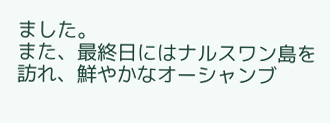ました。
また、最終日にはナルスワン島を訪れ、鮮やかなオーシャンブ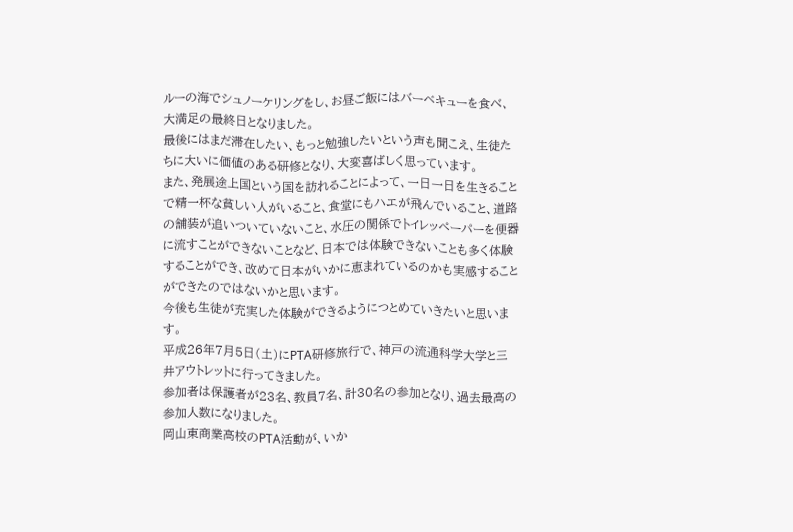ルーの海でシュノーケリングをし、お昼ご飯にはバーベキューを食べ、大満足の最終日となりました。
最後にはまだ滞在したい、もっと勉強したいという声も聞こえ、生徒たちに大いに価値のある研修となり、大変喜ばしく思っています。
また、発展途上国という国を訪れることによって、一日一日を生きることで精一杯な貧しい人がいること、食堂にもハエが飛んでいること、道路の舗装が追いついていないこと、水圧の関係でトイレッペーパーを便器に流すことができないことなど、日本では体験できないことも多く体験することができ、改めて日本がいかに恵まれているのかも実感することができたのではないかと思います。
今後も生徒が充実した体験ができるようにつとめていきたいと思います。
平成26年7月5日(土)にPTA研修旅行で、神戸の流通科学大学と三井アウトレットに行ってきました。
参加者は保護者が23名、教員7名、計30名の参加となり、過去最高の参加人数になりました。
岡山東商業高校のPTA活動が、いか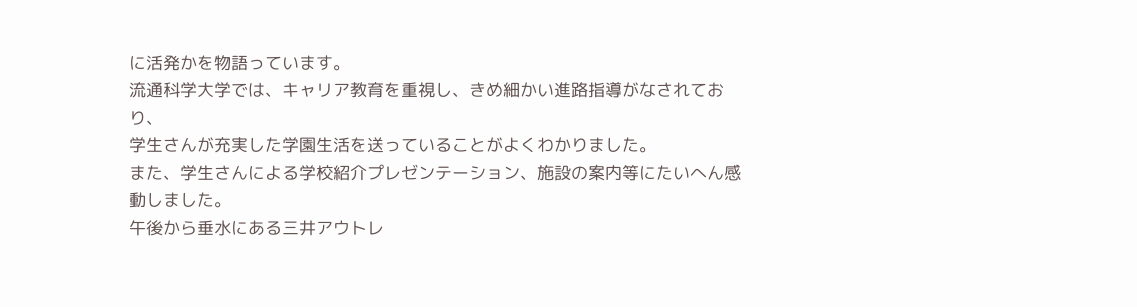に活発かを物語っています。
流通科学大学では、キャリア教育を重視し、きめ細かい進路指導がなされており、
学生さんが充実した学園生活を送っていることがよくわかりました。
また、学生さんによる学校紹介プレゼンテーション、施設の案内等にたいへん感動しました。
午後から垂水にある三井アウトレ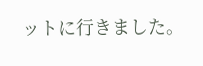ットに行きました。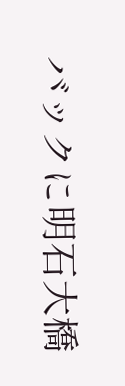バックに明石大橋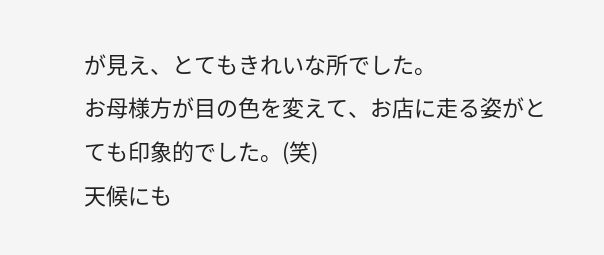が見え、とてもきれいな所でした。
お母様方が目の色を変えて、お店に走る姿がとても印象的でした。(笑)
天候にも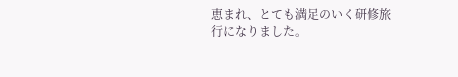恵まれ、とても満足のいく研修旅行になりました。